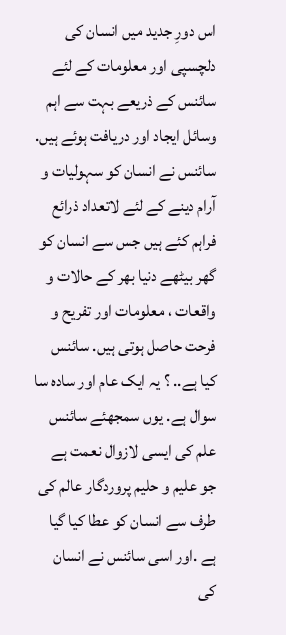اس دورِ جدید میں انسان کی دلچسپی اور معلومات کے لئے سائنس کے ذریعے بہت سے اہم وسائل ایجاد اور دریافت ہوئے ہیں. سائنس نے انسان کو سہولیات و آرام دینے کے لئے لاتعداد ذرائع فراہم کئے ہیں جس سے انسان کو گھر بیٹھے دنیا بھر کے حالات و واقعات ، معلومات اور تفریح و فرحت حاصل ہوتی ہیں. سائنس کیا ہے.. ؟ یہ ایک عام اور سادہ سا سوال ہے. یوں سمجھئے سائنس علم کی ایسی لازوال نعمت ہے جو علیم و حلیم پروردگار عالم کی طرف سے انسان کو عطا کیا گیا ہے .اور اسی سائنس نے انسان کی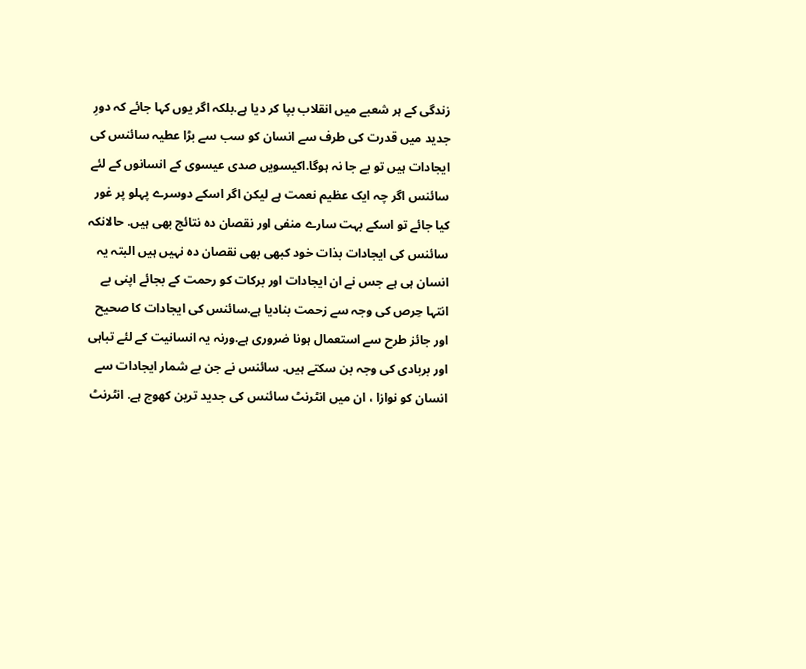زندگی کے ہر شعبے میں انقلاب بپا کر دیا ہے.بلکہ اگر یوں کہا جائے کہ دورِ جدید میں قدرت کی طرف سے انسان کو سب سے بڑا عطیہ سائنس کی ایجادات ہیں تو بے جا نہ ہوگا.اکیسویں صدی عیسوی کے انسانوں کے لئے سائنس اگر چہ ایک عظیم نعمت ہے لیکن اگر اسکے دوسرے پہلو پر غور کیا جائے تو اسکے بہت سارے منفی اور نقصان دہ نتائج بھی ہیں. حالانکہ سائنس کی ایجادات بذات خود کبھی بھی نقصان دہ نہیں ہیں البتہ یہ انسان ہی ہے جس نے ان ایجادات اور برکات کو رحمت کے بجائے اپنی بے انتہا حِرص کی وجہ سے زحمت بنادیا ہے.سائنس کی ایجادات کا صحیح اور جائز طرح سے استعمال ہونا ضروری ہے.ورنہ یہ انسانیت کے لئے تباہی اور بربادی کی وجہ بن سکتے ہیں. سائنس نے جن بے شمار ایجادات سے انسان کو نوازا ، ان میں انٹرنٹ سائنس کی جدید ترین کھوج ہے. انٹرنٹ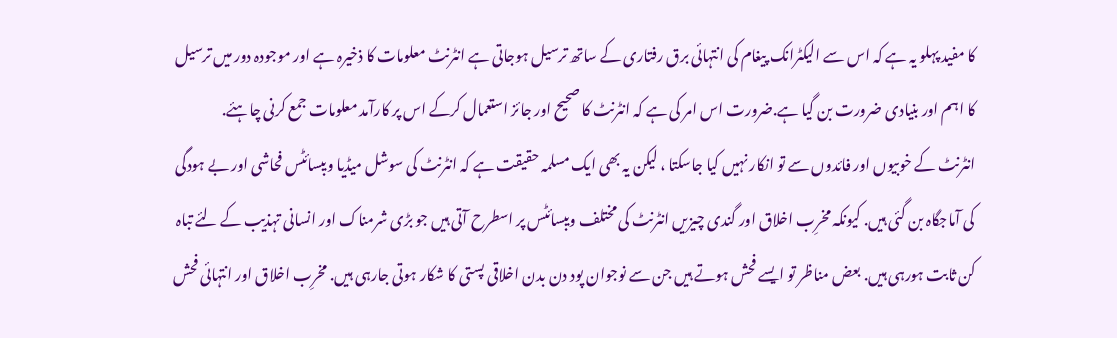کا مفید پہلو یہ ہے کہ اس سے الیکٹرانک پیغام کی انتہائی برق رفتاری کے ساتھ ترسیل ہوجاتی ہے انٹرنٹ معلومات کا ذخیرہ ہے اور موجودہ دور میں ترسیل کا اہم اور بنیادی ضرورت بن گیا ہے.ضرورت اس امر کی ہے کہ انٹرنٹ کا صحیح اور جائز استعمال کرکے اس پر کارآمد معلومات جمع کرنی چاہئے.
انٹرنٹ کے خوبیوں اور فائدوں سے تو انکار نہیں کیا جاسکتا ، لیکن یہ بھی ایک مسلمہ حقیقت ہے کہ انٹرنٹ کی سوشل میڈیا ویبسائٹس فحاشی اور بے ہودگی کی آماجگاہ بن گئی ہیں. کیونکہ مخرِب اخلاق اور گندی چیزیں انٹرنٹ کی مختلف ویبسائٹس پر اسطرح آتی ہیں جو بڑی شرمناک اور انسانی تہذیب کے لئے تباہ کن ثابت ہورہی ہیں. بعض مناظر تو ایسے فحش ہوتے ہیں جن سے نوجوان پود دن بدن اخلاقی پستی کا شکار ہوتی جارہی ہیں. مخرِب اخلاق اور انتہائی فحش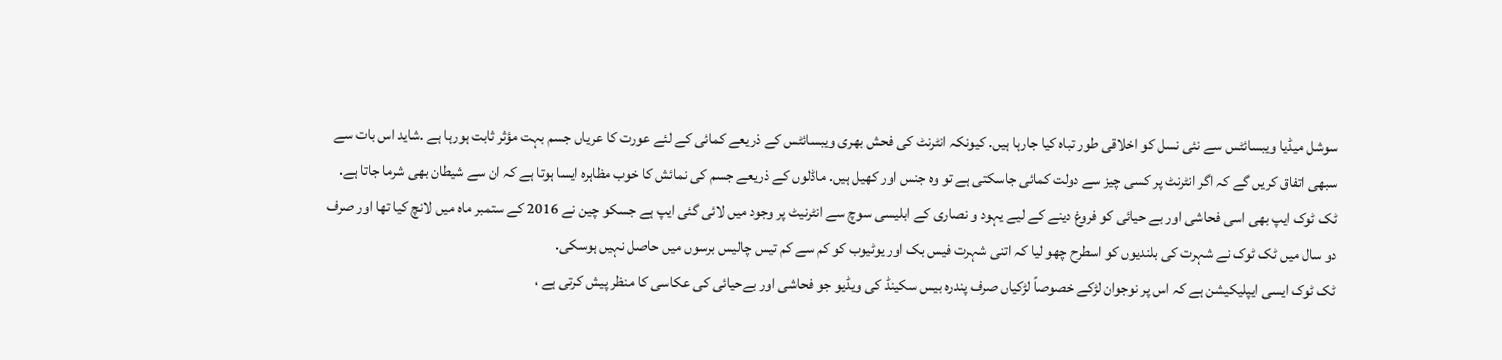سوشل میڈیا ویبسائٹس سے نئی نسل کو اخلاقی طور تباہ کیا جارہا ہیں. کیونکہ انٹرنٹ کی فحش بھری ویبسائٹس کے ذریعے کمائی کے لئے عورت کا عریاں جسم بہت مؤثر ثابت ہورہا ہے .شاید اس بات سے سبھی اتفاق کریں گے کہ اگر انٹرنٹ پر کسی چیز سے دولت کمائی جاسکتی ہے تو وہ جنس اور کھیل ہیں. ماڈلوں کے ذریعے جسم کی نمائش کا خوب مظاہرہ ایسا ہوتا ہے کہ ان سے شیطان بھی شرما جاتا ہے. ٹک ٹوک ایپ بھی اسی فحاشی اور بے حیائی کو فروغ دینے کے لیے یہود و نصاری کے ابلیسی سوچ سے انٹرنیٹ پر وجود میں لائی گئی ایپ ہے جسکو چین نے 2016 کے ستمبر ماہ میں لانچ کیا تھا اور صرف دو سال میں ٹک ٹوک نے شہرت کی بلندیوں کو اسطرح چھو لیا کہ اتنی شہرت فیس بک اور یوٹیوب کو کم سے کم تیس چالیس برسوں میں حاصل نہیں ہوسکی.
ٹک ٹوک ایسی ایپلیکیشن ہے کہ اس پر نوجوان لڑکے خصوصاً لڑکیاں صرف پندرہ بیس سکینڈ کی ویڈیو جو فحاشی اور بےحیائی کی عکاسی کا منظر پیش کرتی ہے ،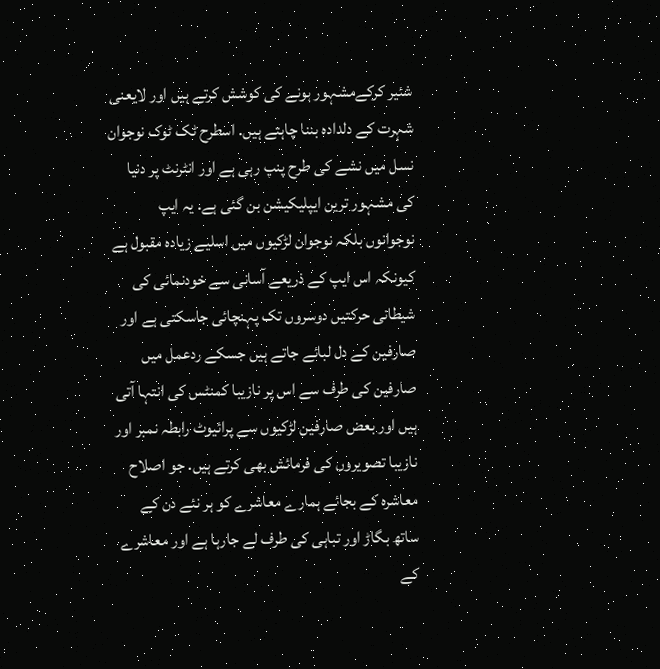شئیر کرکےمشہور ہونے کی کوشش کرتے ہیں اور لایعنی شہرت کے دلدادہ بننا چاہتے ہیں. اسطرح ٹک ٹوک نوجوان نسل میں نشے کی طرح پنپ رہی ہے اور انٹرنٹ پر دنیا کی مشہور ترین ایپلیکیشن بن گئی ہے. یہ ایپ نوجوانوں بلکہ نوجوان لڑکیوں میں اسلیے زیادہ مقبول ہے کیونکہ اس ایپ کے ذریعے آسانی سے خودنمائی کی شیطانی حرکتیں دوسروں تک پہنچائی جاسکتی ہے اور صارفین کے دل لبائے جاتے ہیں جسکے ردعمل میں صارفین کی طرف سے اس پر نازیبا کمنٹس کی انتہا آتی ہیں اور بعض صارفین لڑکیوں سے پرائیوٹ رابطہ نمبر اور نازیبا تصویروں کی فرمائش بھی کرتے ہیں. جو اصلاح معاشرہ کے بجائے ہمارے معاشرے کو ہر نئے دن کے ساتھ بگاڑ اور تباہی کی طرف لے جارہا ہے اور معاشرے کے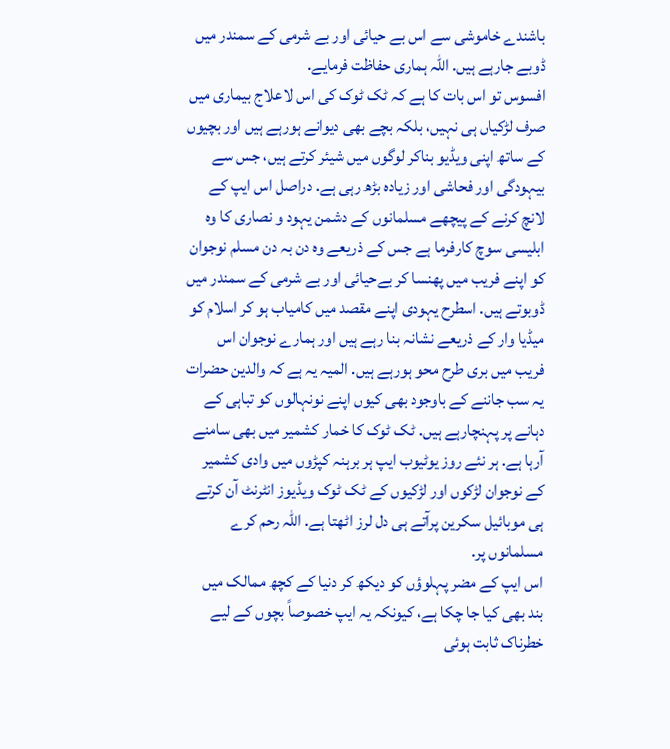باشندے خاموشی سے اس بے حیائی اور بے شرمی کے سمندر میں ڈوبے جارہے ہیں. اللہ ہماری حفاظت فرمایے.
افسوس تو اس بات کا ہے کہ ٹک ٹوک کی اس لاعلاج بیماری میں صرف لڑکیاں ہی نہیں، بلکہ بچے بھی دیوانے ہورہے ہیں اور بچیوں کے ساتھ اپنی ویڈیو بناکر لوگوں میں شیئر کرتے ہیں، جس سے بیہودگی اور فحاشی اور زیادہ بڑھ رہی ہے. دراصل اس ایپ کے لانچ کرنے کے پیچھے مسلمانوں کے دشمن یہود و نصاری کا وہ ابلیسی سوچ کارفرما ہے جس کے ذریعے وہ دن بہ دن مسلم نوجوان کو اپنے فریب میں پھنسا کر بےحیائی اور بے شرمی کے سمندر میں ڈوبوتے ہیں. اسطرح یہودی اپنے مقصد میں کامیاب ہو کر اسلام کو میڈیا وار کے ذریعے نشانہ بنا رہے ہیں اور ہمارے نوجوان اس فریب میں بری طرح محو ہورہے ہیں. المیہ یہ ہے کہ والدین حضرات یہ سب جاننے کے باوجود بھی کیوں اپنے نونہالوں کو تباہی کے دہانے پر پہنچارہے ہیں. ٹک ٹوک کا خمار کشمیر میں بھی سامنے آرہا ہے. ہر نئے روز یوٹیوب ایپ ہر برہنہ کپڑوں میں وادی کشمیر کے نوجوان لڑکوں اور لڑکیوں کے ٹک ٹوک ویڈیوز انٹرنٹ آن کرتے ہی موبائیل سکرین پرآتے ہی دل لرز اٹھتا ہے. اللہ رحم کرے مسلمانوں پر.
اس ایپ کے مضر پہلوؤں کو دیکھ کر دنیا کے کچھ ممالک میں بند بھی کیا جا چکا ہے، کیونکہ یہ ایپ خصوصاً بچوں کے لیے خطرناک ثابت ہوئی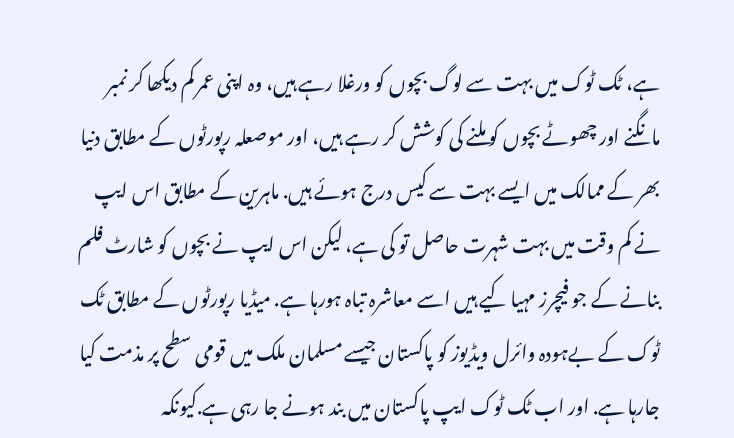ہے، ٹک ٹوک میں بہت سے لوگ بچوں کو ورغلا رہے ہیں، وہ اپنی عمر کم دیکھا کر نمبر مانگنے اور چھوٹے بچوں کو ملنے کی کوشش کر رہے ہیں، اور موصعلہ رپورٹوں کے مطابق دنیا بھر کے ممالک میں ایسے بہت سے کیس درج ہوئے ہیں. ماہرین کے مطابق اس ایپ نے کم وقت میں بہت شہرت حاصل تو کی ہے، لیکن اس ایپ نے بچوں کو شارٹ فلم بنانے کے جو فیچرز مہیا کیے ہیں اسے معاشرہ تباہ ہورہا ہے. میڈیا رپورٹوں کے مطابق ٹک ٹوک کے بےہودہ وائرل ویڈیوز کو پاکستان جیسے مسلمان ملک میں قومی سطح پر مذمت کیا جارہا ہے. اور اب ٹک ٹوک ایپ پاکستان میں بند ہونے جا رہی ہے.کیونکہ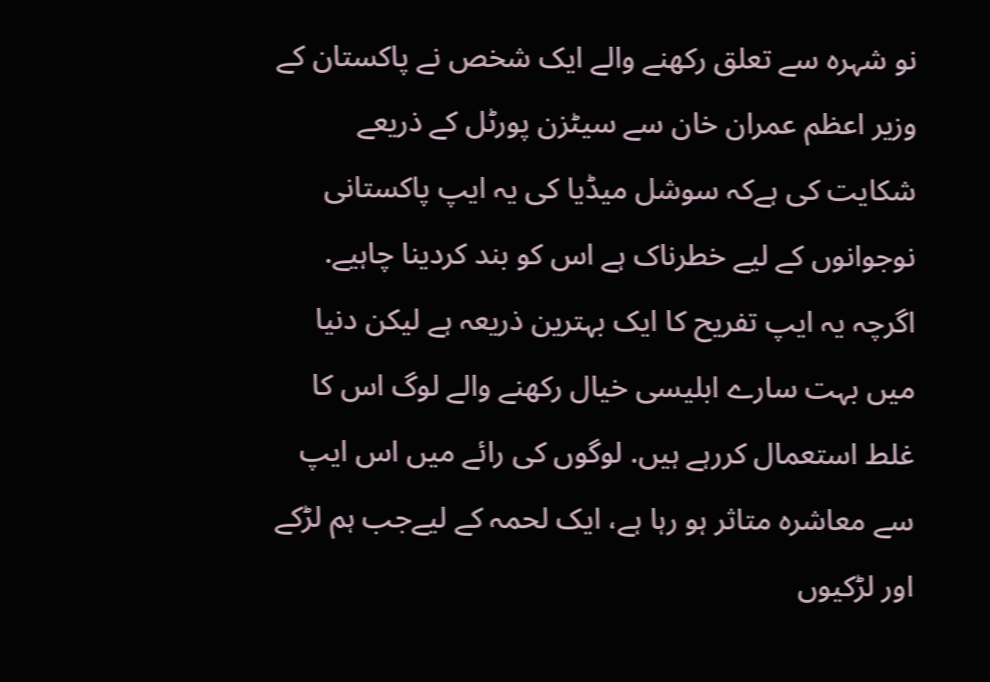نو شہرہ سے تعلق رکھنے والے ایک شخص نے پاکستان کے وزیر اعظم عمران خان سے سیٹزن پورٹل کے ذریعے شکایت کی ہےکہ سوشل میڈیا کی یہ ایپ پاکستانی نوجوانوں کے لیے خطرناک ہے اس کو بند کردینا چاہیے. اگرچہ یہ ایپ تفریح کا ایک بہترین ذریعہ ہے لیکن دنیا میں بہت سارے ابلیسی خیال رکھنے والے لوگ اس کا غلط استعمال کررہے ہیں. لوگوں کی رائے میں اس ایپ سے معاشرہ متاثر ہو رہا ہے، ایک لحمہ کے لیےجب ہم لڑکے اور لڑکیوں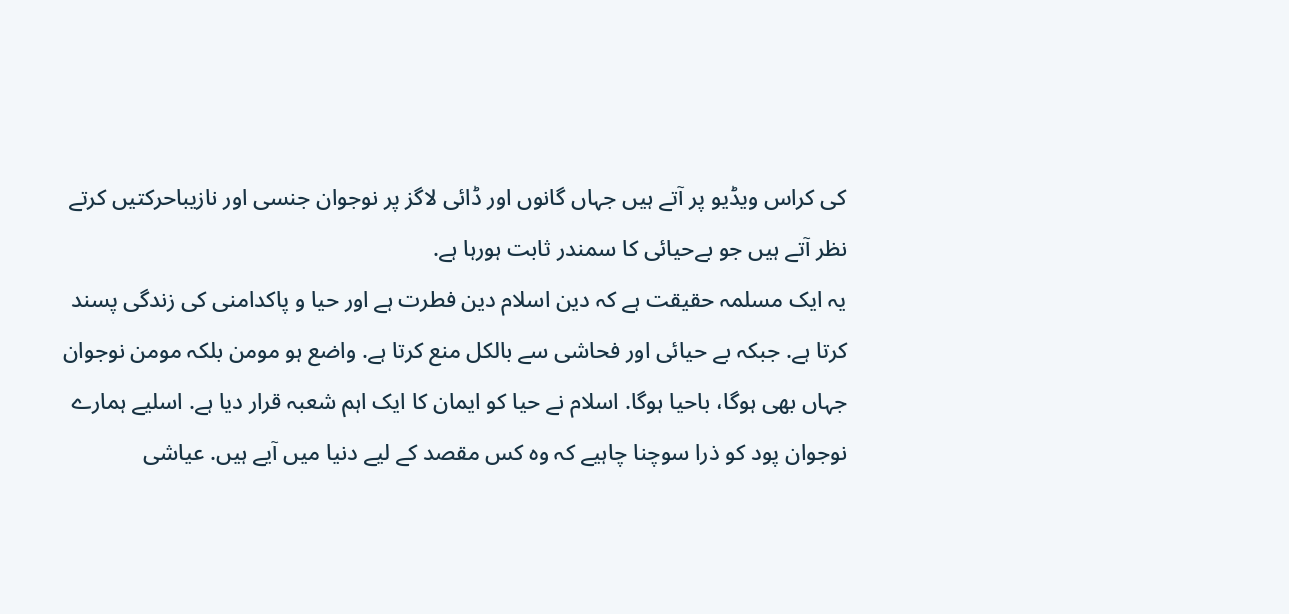کی کراس ویڈیو پر آتے ہیں جہاں گانوں اور ڈائی لاگز پر نوجوان جنسی اور نازیباحرکتیں کرتے نظر آتے ہیں جو بےحیائی کا سمندر ثابت ہورہا ہے.
یہ ایک مسلمہ حقیقت ہے کہ دین اسلام دین فطرت ہے اور حیا و پاکدامنی کی زندگی پسند کرتا ہے. جبکہ بے حیائی اور فحاشی سے بالکل منع کرتا ہے. واضع ہو مومن بلکہ مومن نوجوان جہاں بھی ہوگا، باحیا ہوگا. اسلام نے حیا کو ایمان کا ایک اہم شعبہ قرار دیا ہے. اسلیے ہمارے نوجوان پود کو ذرا سوچنا چاہیے کہ وہ کس مقصد کے لیے دنیا میں آیے ہیں. عیاشی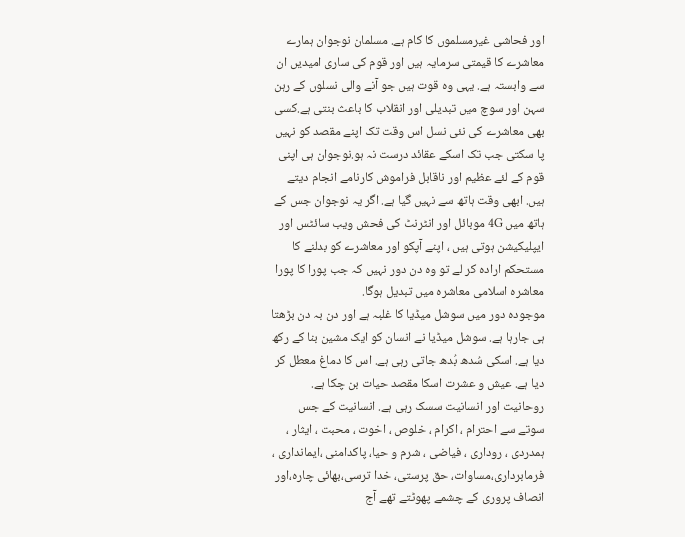اور فحاشی غیرمسلموں کا کام ہے. مسلمان نوجوان ہمارے معاشرے کا قیمتی سرمایہ ہیں اور قوم کی ساری امیدیں ان سے وابستہ ہے. یہی وہ قوت ہیں جو آنے والی نسلوں کے رہن سہن اور سوچ میں تبدیلی اور انقلاب کا باعث بنتی ہے.کسی بھی معاشرے کی نئی نسل اس وقت تک اپنے مقصد کو نہیں پا سکتی جب تک اسکے عقائد درست نہ ہو.نوجوان ہی اپنی قوم کے لئے عظیم اور ناقابل فراموش کارنامے انجام دیتے ہیں. ابھی وقت ہاتھ سے نہیں گیا ہے. اگر یہ نوجوان جس کے ہاتھ میں 4G موبائل اور انٹرنٹ کی فحش ویب سائٹس اور ایپلیکیشن ہوتی ہیں ، اپنے آپکو اور معاشرے کو بدلنے کا مستحکم ارادہ کر لے تو وہ دن دور نہیں کہ جب پورا کا پورا معاشرہ اسلامی معاشرہ میں تبدیل ہوگا.
موجودہ دور میں سوشل میڈیا کا غلبہ ہے اور دن بہ دن بڑھتا ہی جارہا ہے. سوشل میڈیا نے انسان کو ایک مشین بنا کے رکھ دیا ہے. اسکی سُدھ بُدھ جاتی رہی ہے. اس کا دماغ معطل کر دیا ہے. عیش و عشرت اسکا مقصد حیات بن چکا ہے. روحانیت اور انسانیت سسک رہی ہے. انسانیت کے جس سوتے سے احترام ، اکرام ، خلوص ، اخوت ، محبت ، ایثار ، ہمدردی ، روداری ، فیاضی ، شرم و حیا، پاکدامنی ،ایمانداری ، فرمابرداری،مساوات، حق پرستی، خدا ترسی،بھائی چارہ،اور انصاف پروری کے چشمے پھوٹتے تھے آج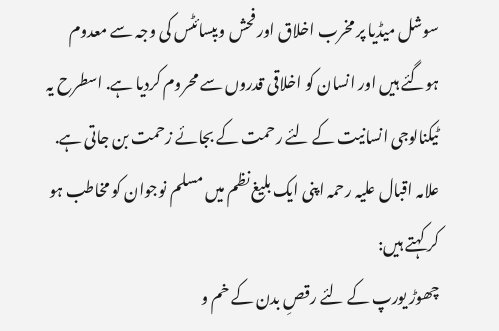سوشل میڈیا پر مخرب اخلاق اور فحش ویبسائٹس کی وجہ سے معدوم ہوگئے ہیں اور انسان کو اخلاقی قدروں سے محروم کردیا ہے. اسطرح یہ ٹیکنالوجی انسانیت کے لئے رحمت کے بجائے زحمت بن جاتی ہے. علامہ اقبال علیہ رحمہ اپنی ایک بلیغ نظم میں مسلم نوجوان کو مخاطب ہو کر کہتے ہیں:
چھوڑ یورپ کے لئے رقصِ بدن کے خم و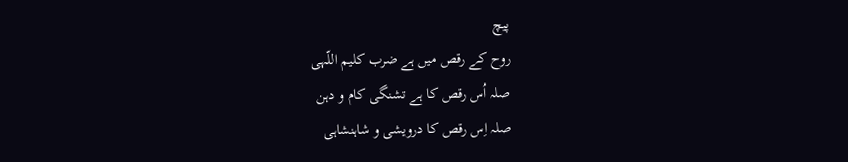پیچ
روح کے رقص میں ہے ضرب کلیم اللّہی
صلہ اُس رقص کا ہے تشنگی کام و دہن
صلہ اِس رقص کا درویشی و شاہنشاہی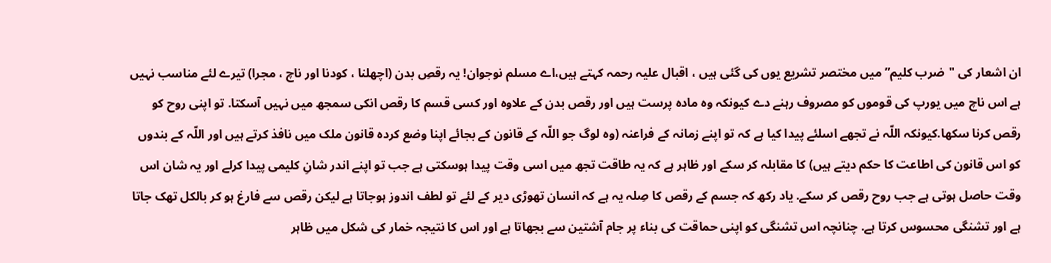ان اشعار کی "ضرب کلیم” میں مختصر تشریع یوں کی گئی ہیں ، اقبال علیہ رحمہ کہتے ہیں،اے مسلم نوجوان! یہ رقصِ بدن (اچھلنا ، کودنا اور ناچ ، مجرا) تیرے لئے مناسب نہیں ہے اس ناچ میں یورپ کی قوموں کو مصروف رہنے دے کیونکہ وہ مادہ پرست ہیں اور رقص بدن کے علاوہ اور کسی قسم کا رقص انکی سمجھ میں نہیں آسکتا. تو اپنی روح کو رقص کرنا سکھا.کیونکہ اللّہ نے تجھے اسلئے پیدا کیا ہے کہ تو اپنے زمانہ کے فراعنہ (وہ لوگ جو اللّہ کے قانون کے بجائے اپنا وضع کردہ قانون ملک میں نافذ کرتے ہیں اور اللّہ کے بندوں کو اس قانون کی اطاعت کا حکم دیتے ہیں) کا مقابلہ کر سکے اور ظاہر ہے کہ یہ طاقت تجھ میں اسی وقت پیدا ہوسکتی ہے جب تو اپنے اندر شانِ کلیمی پیدا کرلے اور یہ شان اس وقت حاصل ہوتی ہے جب روح رقص کر سکے. یاد رکھ کہ جسم کے رقص کا صِلہ یہ ہے کہ انسان تھوڑی دیر کے لئے تو لطف اندوز ہوجاتا ہے لیکن رقص سے فارغ ہو کر بالکل تھک جاتا ہے اور تشنگی محسوس کرتا ہے. چنانچہ اس تشنگی کو اپنی حماقت کی بناء پر جام آشتین سے بجھاتا ہے اور اس کا نتیجہ خمار کی شکل میں ظاہر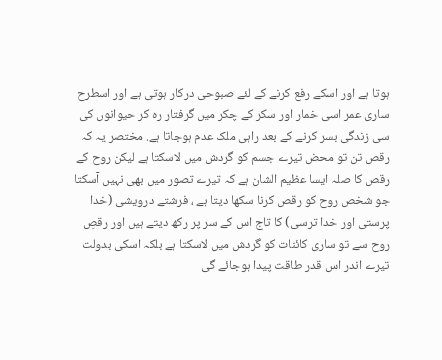ہوتا ہے اور اسکے رفع کرنے کے لئے صبوحی درکار ہوتی ہے اور اسطرح ساری عمر اسی خمار اور سکر کے چکر میں گرفتار رہ کر حیوانوں کی سی زندگی بسر کرنے کے بعد راہی ملک عدم ہوجاتا ہے. مختصر یہ کہ رقص تن تو محض تیرے جسم کو گردش میں لاسکتا ہے لیکن روح کے رقص کا صلہ ایسا عظیم الشان ہے کہ تیرے تصور میں بھی نہیں آسکتا جو شخص روح کو رقص کرنا سکھا دیتا ہے ، فرشتے درویشی (خدا پرستی اور خدا ترسی) کا تاج اس کے سر پر رکھ دیتے ہیں اور رقصِ روح سے تو ساری کائنات کو گردش میں لاسکتا ہے بلکہ اسکی بدولت تیرے اندر اس قدر طاقت پیدا ہوجائے گی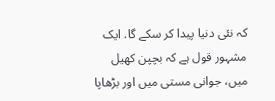کہ نئی دنیا پیدا کر سکے گا. ایک مشہور قول ہے کہ بچپن کھیل میں، جوانی مستی میں اور بڑھاپا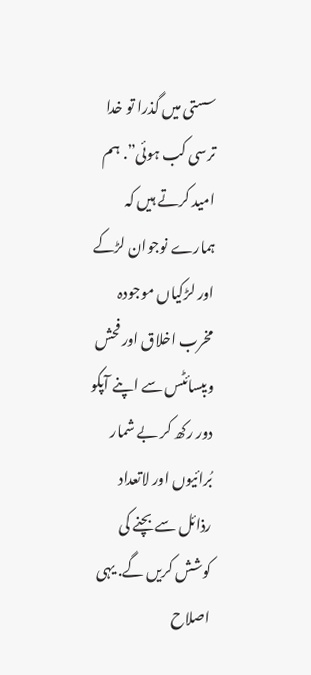سستی میں گذرا تو خدا ترسی کب ہوئی”. ہم امید کرتے ہیں کہ ہمارے نوجوان لڑکے اور لڑکیاں موجودہ مخرب اخلاق اور فحش ویبسائٹس سے اپنے آپکو دور رکھ کر بے شمار بُرائیوں اور لاتعداد رذائل سے بچنے کی کوشش کریں گے. یہی اصلاح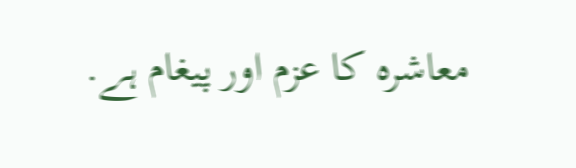معاشرہ کا عزم اور پیغام ہے.